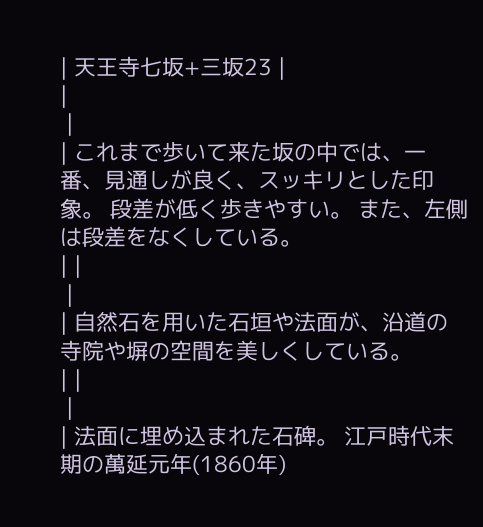| 天王寺七坂+三坂23 |
|
 |
| これまで歩いて来た坂の中では、一番、見通しが良く、スッキリとした印象。 段差が低く歩きやすい。 また、左側は段差をなくしている。
| |
 |
| 自然石を用いた石垣や法面が、沿道の寺院や塀の空間を美しくしている。
| |
 |
| 法面に埋め込まれた石碑。 江戸時代末期の萬延元年(1860年)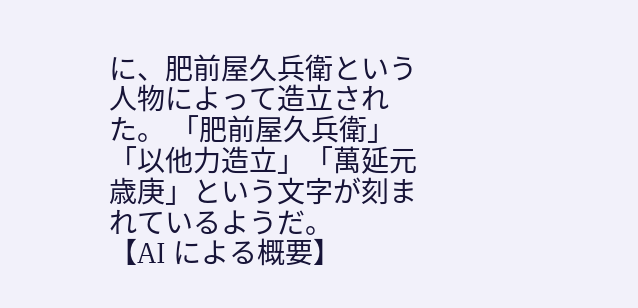に、肥前屋久兵衛という人物によって造立された。 「肥前屋久兵衛」「以他力造立」「萬延元歳庚」という文字が刻まれているようだ。
【AI による概要】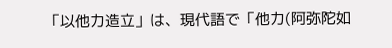「以他力造立」は、現代語で「他力(阿弥陀如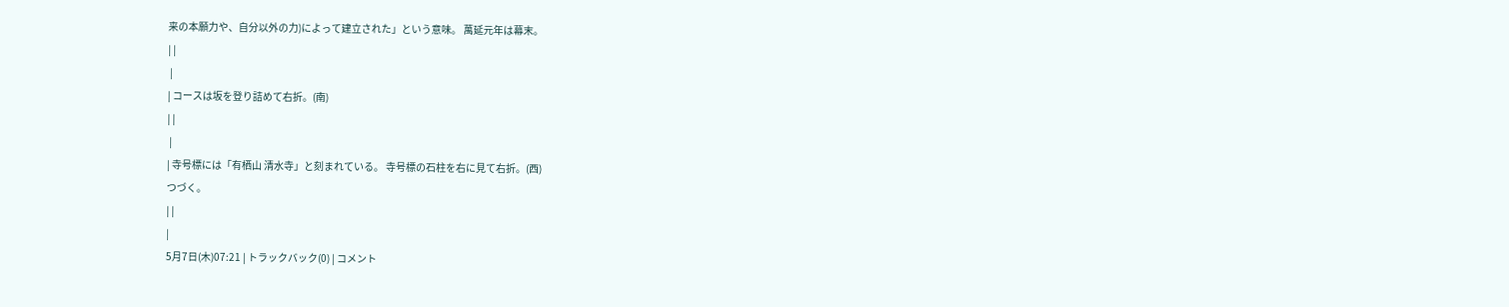来の本願力や、自分以外の力)によって建立された」という意味。 萬延元年は幕末。
| |
 |
| コースは坂を登り詰めて右折。(南)
| |
 |
| 寺号標には「有栖山 清水寺」と刻まれている。 寺号標の石柱を右に見て右折。(西)
つづく。
| |
|
5月7日(木)07:21 | トラックバック(0) | コメント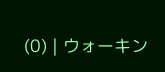(0) | ウォーキン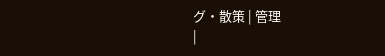グ・散策 | 管理
|